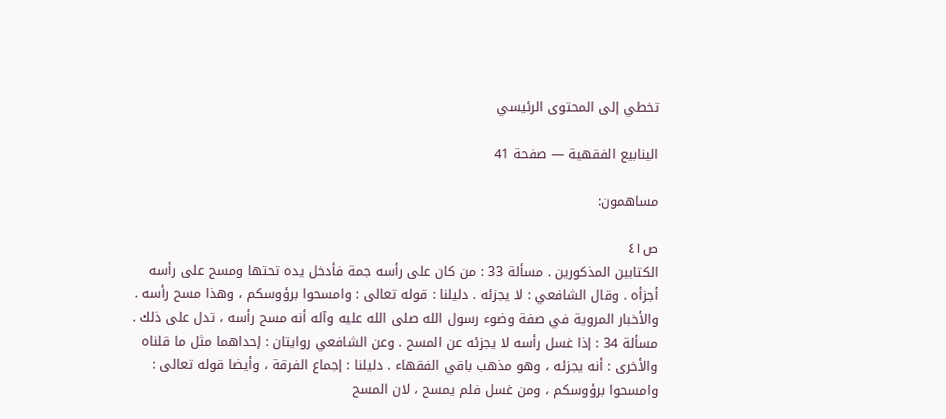تخطي إلى المحتوى الرئيسي

الينابيع الفقهية — صفحة 41

مساهمون:

ص٤١
الكتابين المذكورين . مسألة 33 : من كان على رأسه جمة فأدخل يده تحتها ومسح على رأسه أجزأه . وقال الشافعي : لا يجزئه . دليلنا : قوله تعالى : وامسحوا برؤوسكم ، وهذا مسح رأسه . والأخبار المروية في صفة وضوء رسول الله صلى الله عليه وآله أنه مسح رأسه ، تدل على ذلك . مسألة 34 : إذا غسل رأسه لا يجزئه عن المسح . وعن الشافعي روايتان : إحداهما مثل ما قلناه والأخرى : أنه يجزئه ، وهو مذهب باقي الفقهاء . دليلنا : إجماع الفرقة ، وأيضا قوله تعالى : وامسحوا برؤوسكم ، ومن غسل فلم يمسح ، لان المسح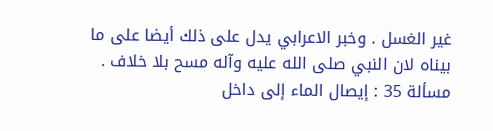غير الغسل . وخبر الاعرابي يدل على ذلك أيضا على ما بيناه لان النبي صلى الله عليه وآله مسح بلا خلاف . مسألة 35 : إيصال الماء إلى داخل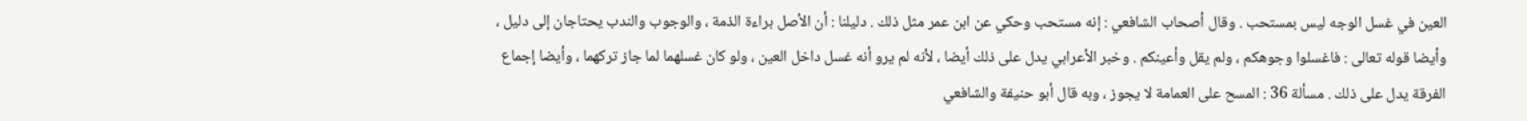العين في غسل الوجه ليس بمستحب . وقال أصحاب الشافعي : إنه مستحب وحكي عن ابن عمر مثل ذلك . دليلنا : أن الأصل براءة الذمة ، والوجوب والندب يحتاجان إلى دليل ، وأيضا قوله تعالى : فاغسلوا وجوهكم ، ولم يقل وأعينكم . وخبر الأعرابي يدل على ذلك أيضا ، لأنه لم يرو أنه غسل داخل العين ، ولو كان غسلهما لما جاز تركهما ، وأيضا إجماع الفرقة يدل على ذلك . مسألة 36 : المسح على العمامة لا يجوز ، وبه قال أبو حنيفة والشافعي